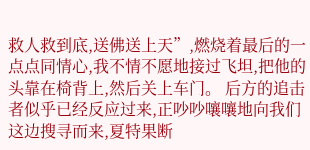救人救到底,送佛送上天”,燃烧着最后的一点点同情心,我不情不愿地接过飞坦,把他的头靠在椅背上,然后关上车门。 后方的追击者似乎已经反应过来,正吵吵嚷嚷地向我们这边搜寻而来,夏特果断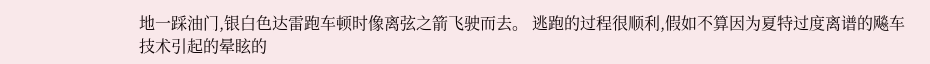地一踩油门,银白色达雷跑车顿时像离弦之箭飞驶而去。 逃跑的过程很顺利,假如不算因为夏特过度离谱的飚车技术引起的晕眩的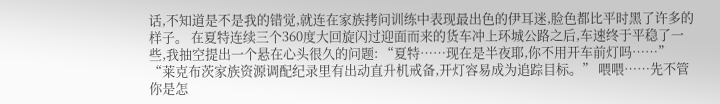话,不知道是不是我的错觉,就连在家族拷问训练中表现最出色的伊耳迷,脸色都比平时黑了许多的样子。 在夏特连续三个360度大回旋闪过迎面而来的货车冲上环城公路之后,车速终于平稳了一些,我抽空提出一个悬在心头很久的问题: “夏特……现在是半夜耶,你不用开车前灯吗……” “莱克布茨家族资源调配纪录里有出动直升机戒备,开灯容易成为追踪目标。” 喂喂……先不管你是怎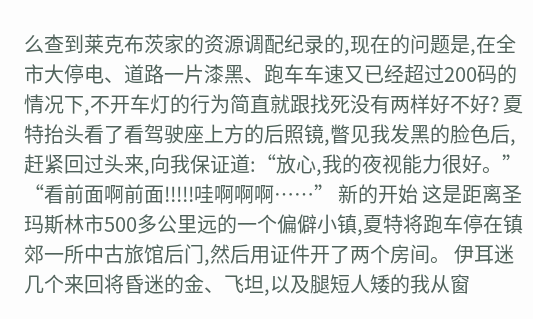么查到莱克布茨家的资源调配纪录的,现在的问题是,在全市大停电、道路一片漆黑、跑车车速又已经超过200码的情况下,不开车灯的行为简直就跟找死没有两样好不好? 夏特抬头看了看驾驶座上方的后照镜,瞥见我发黑的脸色后,赶紧回过头来,向我保证道:“放心,我的夜视能力很好。” “看前面啊前面!!!!!哇啊啊啊……” 新的开始 这是距离圣玛斯林市500多公里远的一个偏僻小镇,夏特将跑车停在镇郊一所中古旅馆后门,然后用证件开了两个房间。 伊耳迷几个来回将昏迷的金、飞坦,以及腿短人矮的我从窗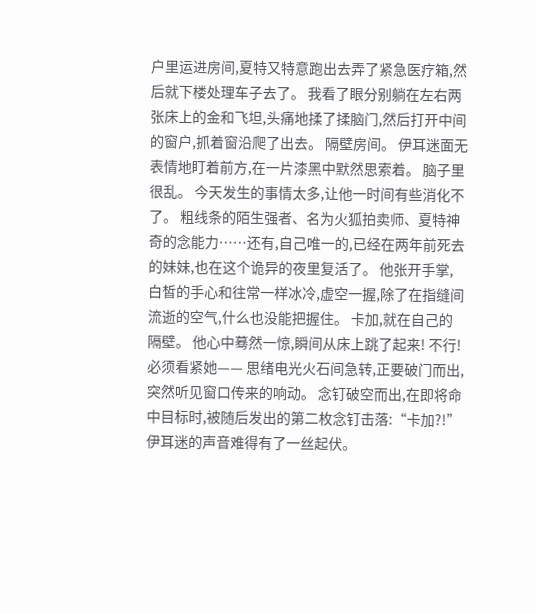户里运进房间,夏特又特意跑出去弄了紧急医疗箱,然后就下楼处理车子去了。 我看了眼分别躺在左右两张床上的金和飞坦,头痛地揉了揉脑门,然后打开中间的窗户,抓着窗沿爬了出去。 隔壁房间。 伊耳迷面无表情地盯着前方,在一片漆黑中默然思索着。 脑子里很乱。 今天发生的事情太多,让他一时间有些消化不了。 粗线条的陌生强者、名为火狐拍卖师、夏特神奇的念能力……还有,自己唯一的,已经在两年前死去的妹妹,也在这个诡异的夜里复活了。 他张开手掌,白皙的手心和往常一样冰冷,虚空一握,除了在指缝间流逝的空气,什么也没能把握住。 卡加,就在自己的隔壁。 他心中蓦然一惊,瞬间从床上跳了起来! 不行!必须看紧她—— 思绪电光火石间急转,正要破门而出,突然听见窗口传来的响动。 念钉破空而出,在即将命中目标时,被随后发出的第二枚念钉击落:“卡加?!”伊耳迷的声音难得有了一丝起伏。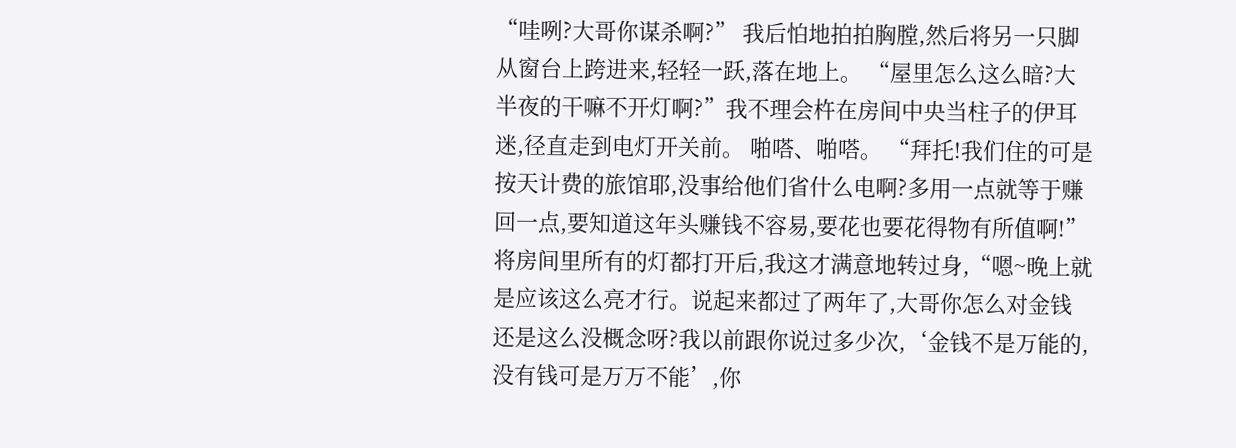“哇咧?大哥你谋杀啊?” 我后怕地拍拍胸膛,然后将另一只脚从窗台上跨进来,轻轻一跃,落在地上。 “屋里怎么这么暗?大半夜的干嘛不开灯啊?”我不理会杵在房间中央当柱子的伊耳迷,径直走到电灯开关前。 啪嗒、啪嗒。 “拜托!我们住的可是按天计费的旅馆耶,没事给他们省什么电啊?多用一点就等于赚回一点,要知道这年头赚钱不容易,要花也要花得物有所值啊!”将房间里所有的灯都打开后,我这才满意地转过身,“嗯~晚上就是应该这么亮才行。说起来都过了两年了,大哥你怎么对金钱还是这么没概念呀?我以前跟你说过多少次,‘金钱不是万能的,没有钱可是万万不能’,你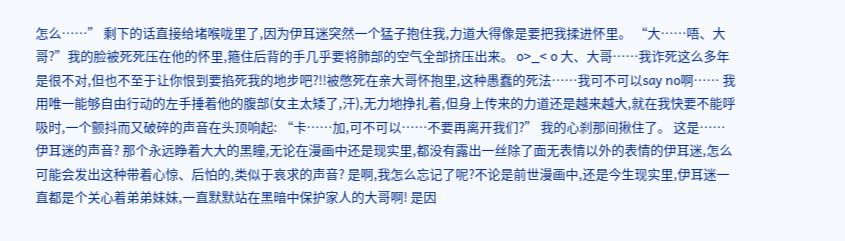怎么……” 剩下的话直接给堵喉咙里了,因为伊耳迷突然一个猛子抱住我,力道大得像是要把我揉进怀里。 “大……唔、大哥?”我的脸被死死压在他的怀里,箍住后背的手几乎要将肺部的空气全部挤压出来。 o>_< o 大、大哥……我诈死这么多年是很不对,但也不至于让你恨到要掐死我的地步吧?!!被憋死在亲大哥怀抱里,这种愚蠢的死法……我可不可以say no啊…… 我用唯一能够自由行动的左手捶着他的腹部(女主太矮了,汗),无力地挣扎着,但身上传来的力道还是越来越大,就在我快要不能呼吸时,一个颤抖而又破碎的声音在头顶响起: “卡……加,可不可以……不要再离开我们?” 我的心刹那间揪住了。 这是……伊耳迷的声音? 那个永远睁着大大的黑瞳,无论在漫画中还是现实里,都没有露出一丝除了面无表情以外的表情的伊耳迷,怎么可能会发出这种带着心惊、后怕的,类似于哀求的声音? 是啊,我怎么忘记了呢?不论是前世漫画中,还是今生现实里,伊耳迷一直都是个关心着弟弟妹妹,一直默默站在黑暗中保护家人的大哥啊! 是因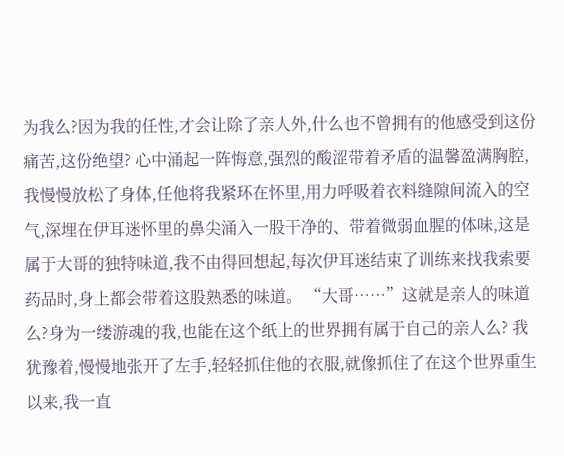为我么?因为我的任性,才会让除了亲人外,什么也不曾拥有的他感受到这份痛苦,这份绝望? 心中涌起一阵悔意,强烈的酸涩带着矛盾的温馨盈满胸腔,我慢慢放松了身体,任他将我紧环在怀里,用力呼吸着衣料缝隙间流入的空气,深埋在伊耳迷怀里的鼻尖涌入一股干净的、带着微弱血腥的体味,这是属于大哥的独特味道,我不由得回想起,每次伊耳迷结束了训练来找我索要药品时,身上都会带着这股熟悉的味道。 “大哥……”这就是亲人的味道么?身为一缕游魂的我,也能在这个纸上的世界拥有属于自己的亲人么? 我犹豫着,慢慢地张开了左手,轻轻抓住他的衣服,就像抓住了在这个世界重生以来,我一直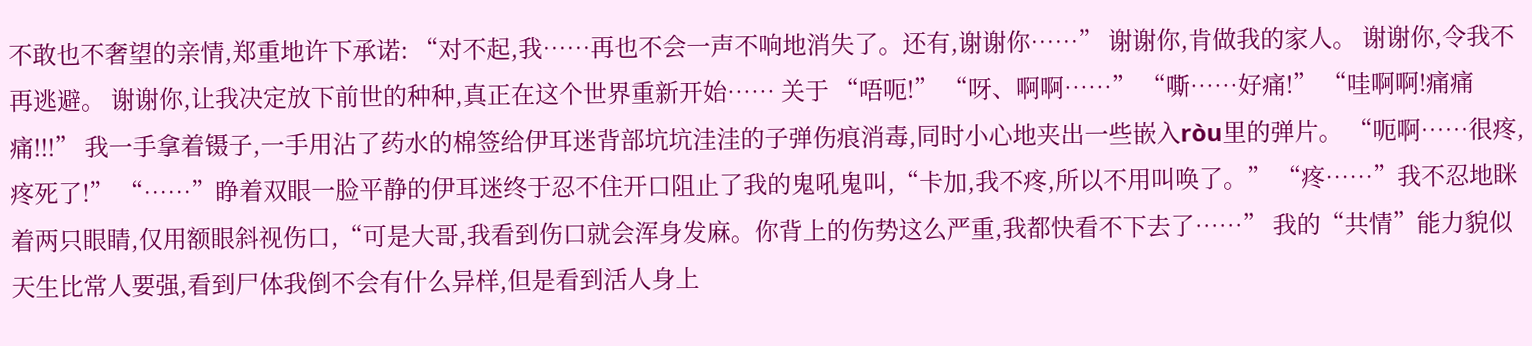不敢也不奢望的亲情,郑重地许下承诺: “对不起,我……再也不会一声不响地消失了。还有,谢谢你……” 谢谢你,肯做我的家人。 谢谢你,令我不再逃避。 谢谢你,让我决定放下前世的种种,真正在这个世界重新开始…… 关于 “唔呃!” “呀、啊啊……” “嘶……好痛!” “哇啊啊!痛痛痛!!!” 我一手拿着镊子,一手用沾了药水的棉签给伊耳迷背部坑坑洼洼的子弹伤痕消毒,同时小心地夹出一些嵌入ròu里的弹片。 “呃啊……很疼,疼死了!” “……”睁着双眼一脸平静的伊耳迷终于忍不住开口阻止了我的鬼吼鬼叫,“卡加,我不疼,所以不用叫唤了。” “疼……”我不忍地眯着两只眼睛,仅用额眼斜视伤口,“可是大哥,我看到伤口就会浑身发麻。你背上的伤势这么严重,我都快看不下去了……” 我的“共情”能力貌似天生比常人要强,看到尸体我倒不会有什么异样,但是看到活人身上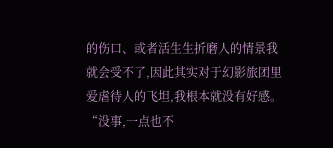的伤口、或者活生生折磨人的情景我就会受不了,因此其实对于幻影旅团里爱虐待人的飞坦,我根本就没有好感。 “没事,一点也不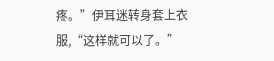疼。”伊耳迷转身套上衣服,“这样就可以了。”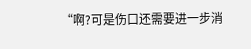“啊?可是伤口还需要进一步消